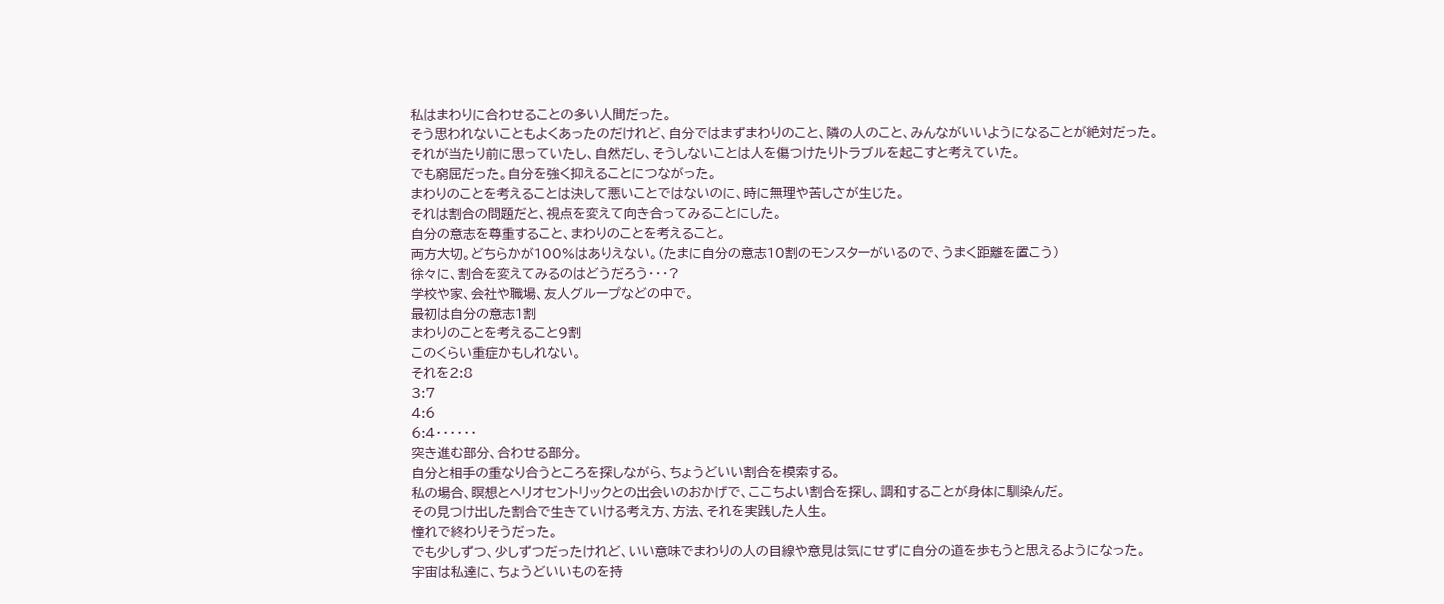私はまわりに合わせることの多い人間だった。
そう思われないこともよくあったのだけれど、自分ではまずまわりのこと、隣の人のこと、みんながいいようになることが絶対だった。
それが当たり前に思っていたし、自然だし、そうしないことは人を傷つけたりトラブルを起こすと考えていた。
でも窮屈だった。自分を強く抑えることにつながった。
まわりのことを考えることは決して悪いことではないのに、時に無理や苦しさが生じた。
それは割合の問題だと、視点を変えて向き合ってみることにした。
自分の意志を尊重すること、まわりのことを考えること。
両方大切。どちらかが100%はありえない。(たまに自分の意志10割のモンスターがいるので、うまく距離を置こう)
徐々に、割合を変えてみるのはどうだろう・・・?
学校や家、会社や職場、友人グループなどの中で。
最初は自分の意志1割
まわりのことを考えること9割
このくらい重症かもしれない。
それを2:8
3:7
4:6
6:4・・・・・・
突き進む部分、合わせる部分。
自分と相手の重なり合うところを探しながら、ちょうどいい割合を模索する。
私の場合、瞑想とヘリオセントリックとの出会いのおかげで、ここちよい割合を探し、調和することが身体に馴染んだ。
その見つけ出した割合で生きていける考え方、方法、それを実践した人生。
憧れで終わりそうだった。
でも少しずつ、少しずつだったけれど、いい意味でまわりの人の目線や意見は気にせずに自分の道を歩もうと思えるようになった。
宇宙は私達に、ちょうどいいものを持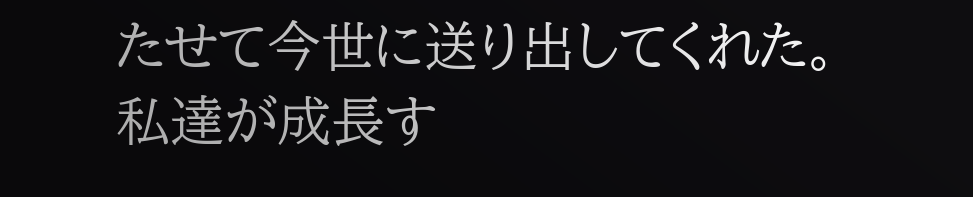たせて今世に送り出してくれた。
私達が成長す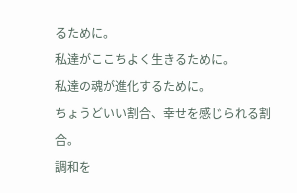るために。
私達がここちよく生きるために。
私達の魂が進化するために。
ちょうどいい割合、幸せを感じられる割合。
調和を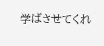学ばさせてくれ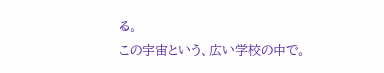る。
この宇宙という、広い学校の中で。